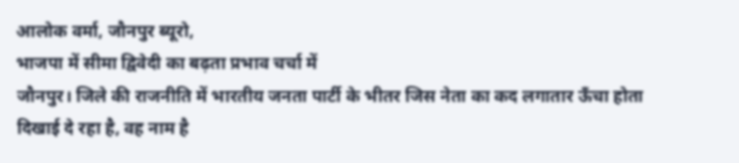आलोक वर्मा, जौनपुर ब्यूरो,
भाजपा में सीमा द्विवेदी का बढ़ता प्रभाव चर्चा में
जौनपुर। जिले की राजनीति में भारतीय जनता पार्टी के भीतर जिस नेता का कद लगातार ऊँचा होता दिखाई दे रहा है, वह नाम है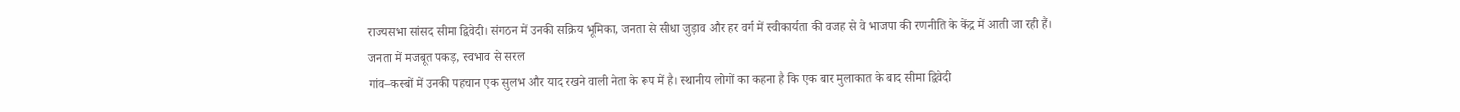राज्यसभा सांसद सीमा द्विवेदी। संगठन में उनकी सक्रिय भूमिका, जनता से सीधा जुड़ाव और हर वर्ग में स्वीकार्यता की वजह से वे भाजपा की रणनीति के केंद्र में आती जा रही हैं।
जनता में मजबूत पकड़, स्वभाव से सरल
गांव–कस्बों में उनकी पहचान एक सुलभ और याद रखने वाली नेता के रूप में है। स्थानीय लोगों का कहना है कि एक बार मुलाकात के बाद सीमा द्विवेदी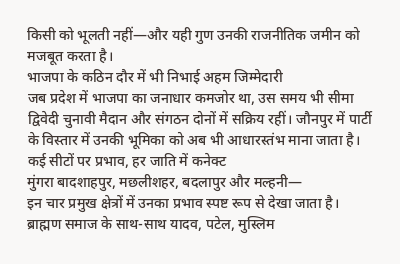किसी को भूलती नहीं—और यही गुण उनकी राजनीतिक जमीन को मजबूत करता है।
भाजपा के कठिन दौर में भी निभाई अहम जिम्मेदारी
जब प्रदेश में भाजपा का जनाधार कमजोर था, उस समय भी सीमा द्विवेदी चुनावी मैदान और संगठन दोनों में सक्रिय रहीं। जौनपुर में पार्टी के विस्तार में उनकी भूमिका को अब भी आधारस्तंभ माना जाता है।
कई सीटों पर प्रभाव, हर जाति में कनेक्ट
मुंगरा बादशाहपुर, मछलीशहर, बदलापुर और मल्हनी—
इन चार प्रमुख क्षेत्रों में उनका प्रभाव स्पष्ट रूप से देखा जाता है।
ब्राह्मण समाज के साथ-साथ यादव, पटेल, मुस्लिम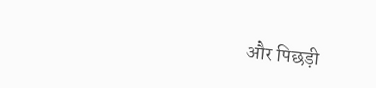और पिछड़ी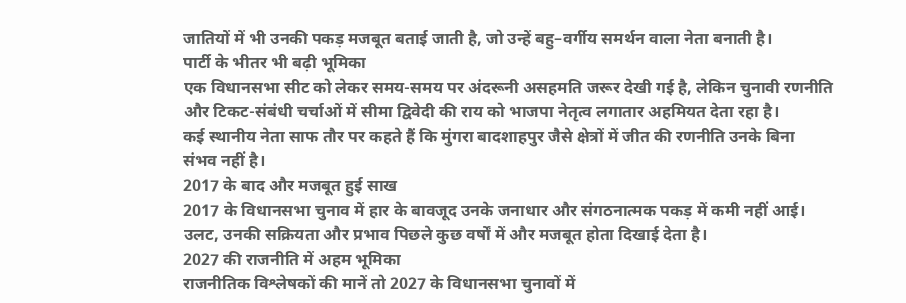जातियों में भी उनकी पकड़ मजबूत बताई जाती है, जो उन्हें बहु–वर्गीय समर्थन वाला नेता बनाती है।
पार्टी के भीतर भी बढ़ी भूमिका
एक विधानसभा सीट को लेकर समय-समय पर अंदरूनी असहमति जरूर देखी गई है, लेकिन चुनावी रणनीति और टिकट-संबंधी चर्चाओं में सीमा द्विवेदी की राय को भाजपा नेतृत्व लगातार अहमियत देता रहा है।
कई स्थानीय नेता साफ तौर पर कहते हैं कि मुंगरा बादशाहपुर जैसे क्षेत्रों में जीत की रणनीति उनके बिना संभव नहीं है।
2017 के बाद और मजबूत हुई साख
2017 के विधानसभा चुनाव में हार के बावजूद उनके जनाधार और संगठनात्मक पकड़ में कमी नहीं आई। उलट, उनकी सक्रियता और प्रभाव पिछले कुछ वर्षों में और मजबूत होता दिखाई देता है।
2027 की राजनीति में अहम भूमिका
राजनीतिक विश्लेषकों की मानें तो 2027 के विधानसभा चुनावों में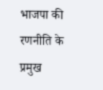भाजपा की रणनीति के प्रमुख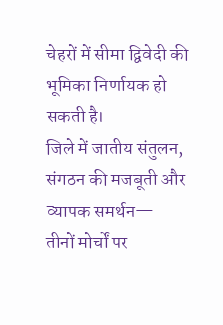चेहरों में सीमा द्विवेदी की भूमिका निर्णायक हो सकती है।
जिले में जातीय संतुलन, संगठन की मजबूती और व्यापक समर्थन—
तीनों मोर्चों पर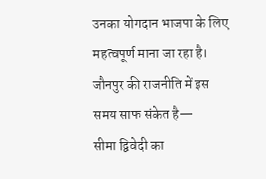उनका योगदान भाजपा के लिए महत्वपूर्ण माना जा रहा है।
जौनपुर की राजनीति में इस समय साफ संकेत है—
सीमा द्विवेदी का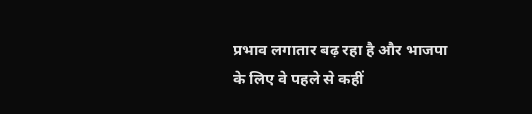प्रभाव लगातार बढ़ रहा है और भाजपा के लिए वे पहले से कहीं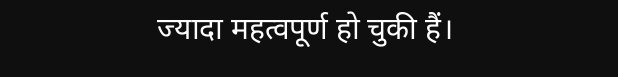ज्यादा महत्वपूर्ण हो चुकी हैं।